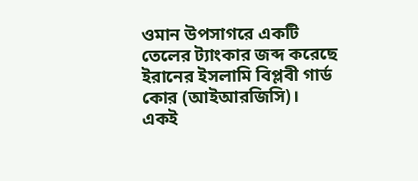ওমান উপসাগরে একটি তেলের ট্যাংকার জব্দ করেছে ইরানের ইসলামি বিপ্লবী গার্ড কোর (আইআরজিসি)। একই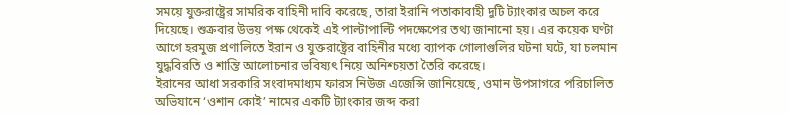সময়ে যুক্তরাষ্ট্রের সামরিক বাহিনী দাবি করেছে, তারা ইরানি পতাকাবাহী দুটি ট্যাংকার অচল করে দিয়েছে। শুক্রবার উভয় পক্ষ থেকেই এই পাল্টাপাল্টি পদক্ষেপের তথ্য জানানো হয়। এর কয়েক ঘণ্টা আগে হরমুজ প্রণালিতে ইরান ও যুক্তরাষ্ট্রের বাহিনীর মধ্যে ব্যাপক গোলাগুলির ঘটনা ঘটে, যা চলমান যুদ্ধবিরতি ও শান্তি আলোচনার ভবিষ্যৎ নিয়ে অনিশ্চয়তা তৈরি করেছে।
ইরানের আধা সরকারি সংবাদমাধ্যম ফারস নিউজ এজেন্সি জানিয়েছে, ওমান উপসাগরে পরিচালিত অভিযানে ‘ওশান কোই’ নামের একটি ট্যাংকার জব্দ করা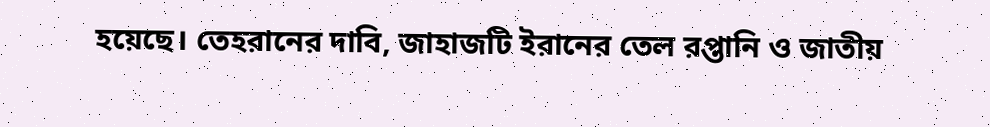হয়েছে। তেহরানের দাবি, জাহাজটি ইরানের তেল রপ্তানি ও জাতীয়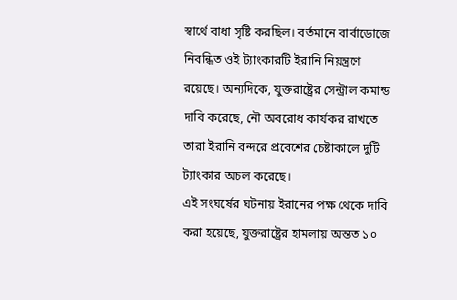স্বার্থে বাধা সৃষ্টি করছিল। বর্তমানে বার্বাডোজে নিবন্ধিত ওই ট্যাংকারটি ইরানি নিয়ন্ত্রণে রয়েছে। অন্যদিকে, যুক্তরাষ্ট্রের সেন্ট্রাল কমান্ড দাবি করেছে, নৌ অবরোধ কার্যকর রাখতে তারা ইরানি বন্দরে প্রবেশের চেষ্টাকালে দুটি ট্যাংকার অচল করেছে।
এই সংঘর্ষের ঘটনায় ইরানের পক্ষ থেকে দাবি করা হয়েছে, যুক্তরাষ্ট্রের হামলায় অন্তত ১০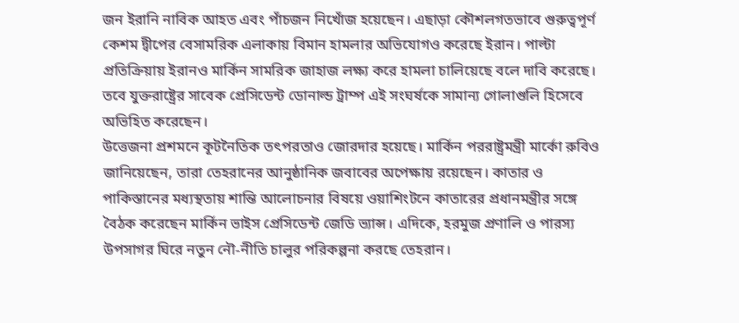জন ইরানি নাবিক আহত এবং পাঁচজন নিখোঁজ হয়েছেন। এছাড়া কৌশলগতভাবে গুরুত্বপূর্ণ কেশম দ্বীপের বেসামরিক এলাকায় বিমান হামলার অভিযোগও করেছে ইরান। পাল্টা প্রতিক্রিয়ায় ইরানও মার্কিন সামরিক জাহাজ লক্ষ্য করে হামলা চালিয়েছে বলে দাবি করেছে। তবে যুক্তরাষ্ট্রের সাবেক প্রেসিডেন্ট ডোনাল্ড ট্রাম্প এই সংঘর্ষকে সামান্য গোলাগুলি হিসেবে অভিহিত করেছেন।
উত্তেজনা প্রশমনে কূটনৈতিক তৎপরতাও জোরদার হয়েছে। মার্কিন পররাষ্ট্রমন্ত্রী মার্কো রুবিও জানিয়েছেন, তারা তেহরানের আনুষ্ঠানিক জবাবের অপেক্ষায় রয়েছেন। কাতার ও পাকিস্তানের মধ্যস্থতায় শান্তি আলোচনার বিষয়ে ওয়াশিংটনে কাতারের প্রধানমন্ত্রীর সঙ্গে বৈঠক করেছেন মার্কিন ভাইস প্রেসিডেন্ট জেডি ভ্যান্স। এদিকে, হরমুজ প্রণালি ও পারস্য উপসাগর ঘিরে নতুন নৌ-নীতি চালুর পরিকল্পনা করছে তেহরান।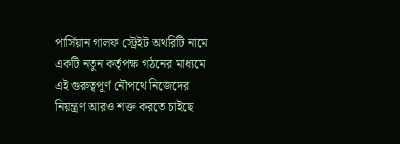পার্সিয়ান গালফ স্ট্রেইট অথরিটি নামে একটি নতুন কর্তৃপক্ষ গঠনের মাধ্যমে এই গুরুত্বপূর্ণ নৌপথে নিজেদের নিয়ন্ত্রণ আরও শক্ত করতে চাইছে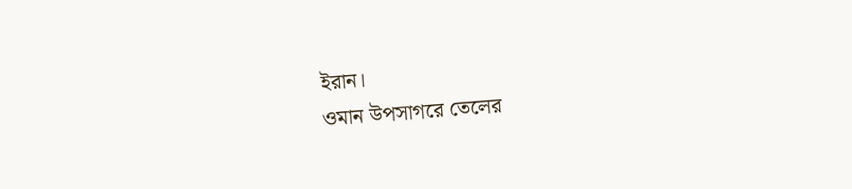ইরান।
ওমান উপসাগরে তেলের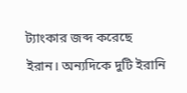ট্যাংকার জব্দ করেছে ইরান। অন্যদিকে দুটি ইরানি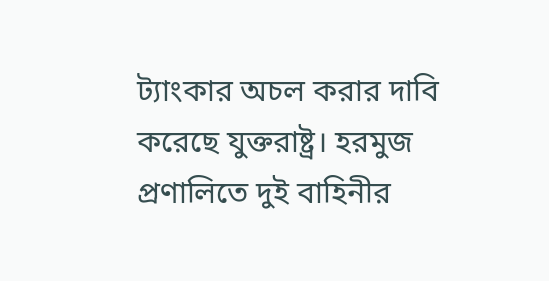ট্যাংকার অচল করার দাবি করেছে যুক্তরাষ্ট্র। হরমুজ প্রণালিতে দুই বাহিনীর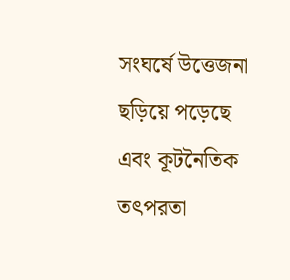সংঘর্ষে উত্তেজনা ছড়িয়ে পড়েছে এবং কূটনৈতিক তৎপরতা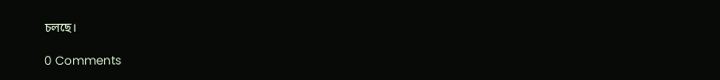চলছে।

0 Comments